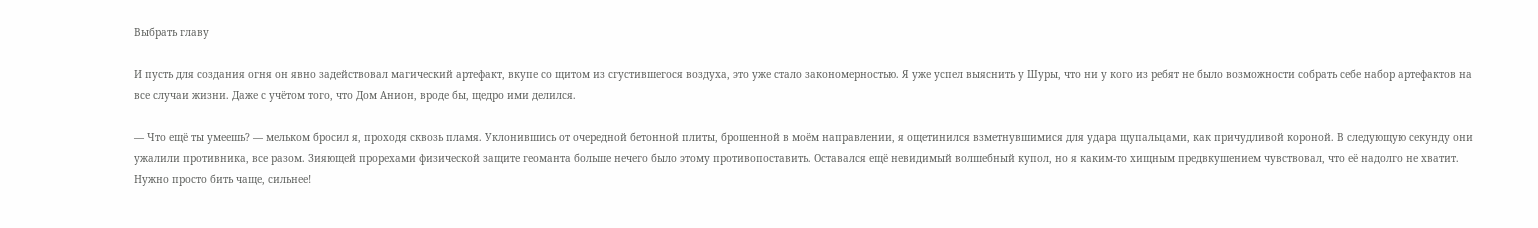Выбрать главу

И пусть для создания огня он явно задействовал магический артефакт, вкупе со щитом из сгустившегося воздуха, это уже стало закономерностью. Я уже успел выяснить у Шуры, что ни у кого из ребят не было возможности собрать себе набор артефактов на все случаи жизни. Даже с учётом того, что Дом Анион, вроде бы, щедро ими делился.

— Что ещё ты умеешь? — мельком бросил я, проходя сквозь пламя. Уклонившись от очередной бетонной плиты, брошенной в моём направлении, я ощетинился взметнувшимися для удара щупальцами, как причудливой короной. В следующую секунду они ужалили противника, все разом. Зияющей прорехами физической защите геоманта больше нечего было этому противопоставить. Оставался ещё невидимый волшебный купол, но я каким-то хищным предвкушением чувствовал, что её надолго не хватит. Нужно просто бить чаще, сильнее!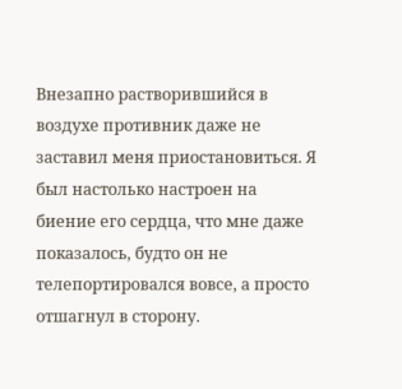Внезапно растворившийся в воздухе противник даже не заставил меня приостановиться. Я был настолько настроен на биение его сердца, что мне даже показалось, будто он не телепортировался вовсе, а просто отшагнул в сторону.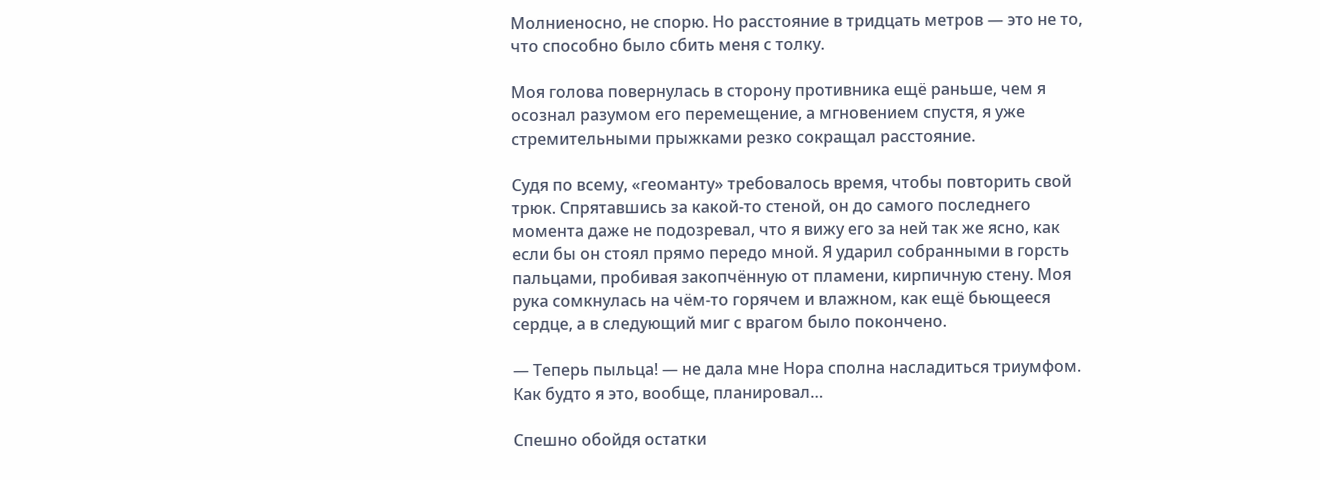Молниеносно, не спорю. Но расстояние в тридцать метров — это не то, что способно было сбить меня с толку.

Моя голова повернулась в сторону противника ещё раньше, чем я осознал разумом его перемещение, а мгновением спустя, я уже стремительными прыжками резко сокращал расстояние.

Судя по всему, «геоманту» требовалось время, чтобы повторить свой трюк. Спрятавшись за какой-то стеной, он до самого последнего момента даже не подозревал, что я вижу его за ней так же ясно, как если бы он стоял прямо передо мной. Я ударил собранными в горсть пальцами, пробивая закопчённую от пламени, кирпичную стену. Моя рука сомкнулась на чём-то горячем и влажном, как ещё бьющееся сердце, а в следующий миг с врагом было покончено.

— Теперь пыльца! — не дала мне Нора сполна насладиться триумфом. Как будто я это, вообще, планировал…

Спешно обойдя остатки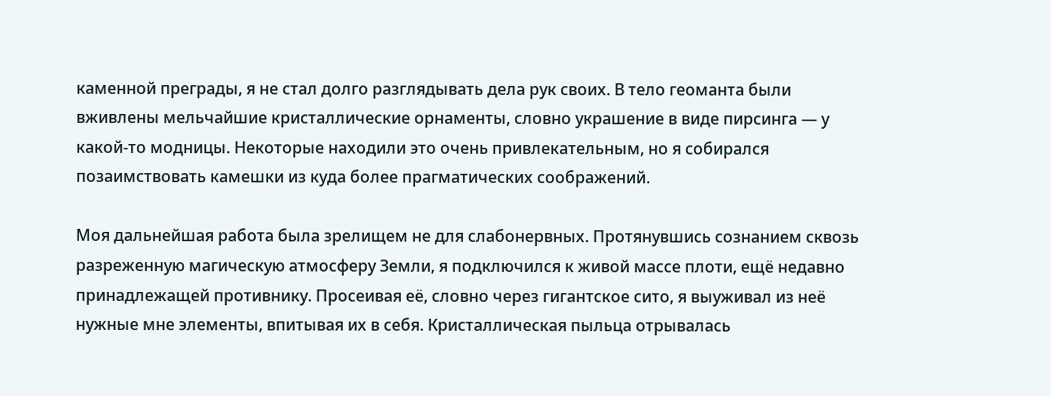каменной преграды, я не стал долго разглядывать дела рук своих. В тело геоманта были вживлены мельчайшие кристаллические орнаменты, словно украшение в виде пирсинга — у какой-то модницы. Некоторые находили это очень привлекательным, но я собирался позаимствовать камешки из куда более прагматических соображений.

Моя дальнейшая работа была зрелищем не для слабонервных. Протянувшись сознанием сквозь разреженную магическую атмосферу Земли, я подключился к живой массе плоти, ещё недавно принадлежащей противнику. Просеивая её, словно через гигантское сито, я выуживал из неё нужные мне элементы, впитывая их в себя. Кристаллическая пыльца отрывалась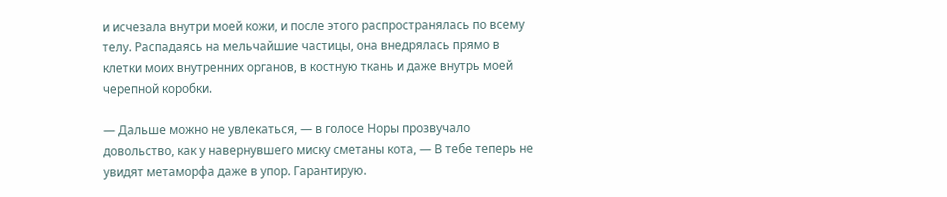и исчезала внутри моей кожи, и после этого распространялась по всему телу. Распадаясь на мельчайшие частицы, она внедрялась прямо в клетки моих внутренних органов, в костную ткань и даже внутрь моей черепной коробки.

— Дальше можно не увлекаться, — в голосе Норы прозвучало довольство, как у навернувшего миску сметаны кота, — В тебе теперь не увидят метаморфа даже в упор. Гарантирую.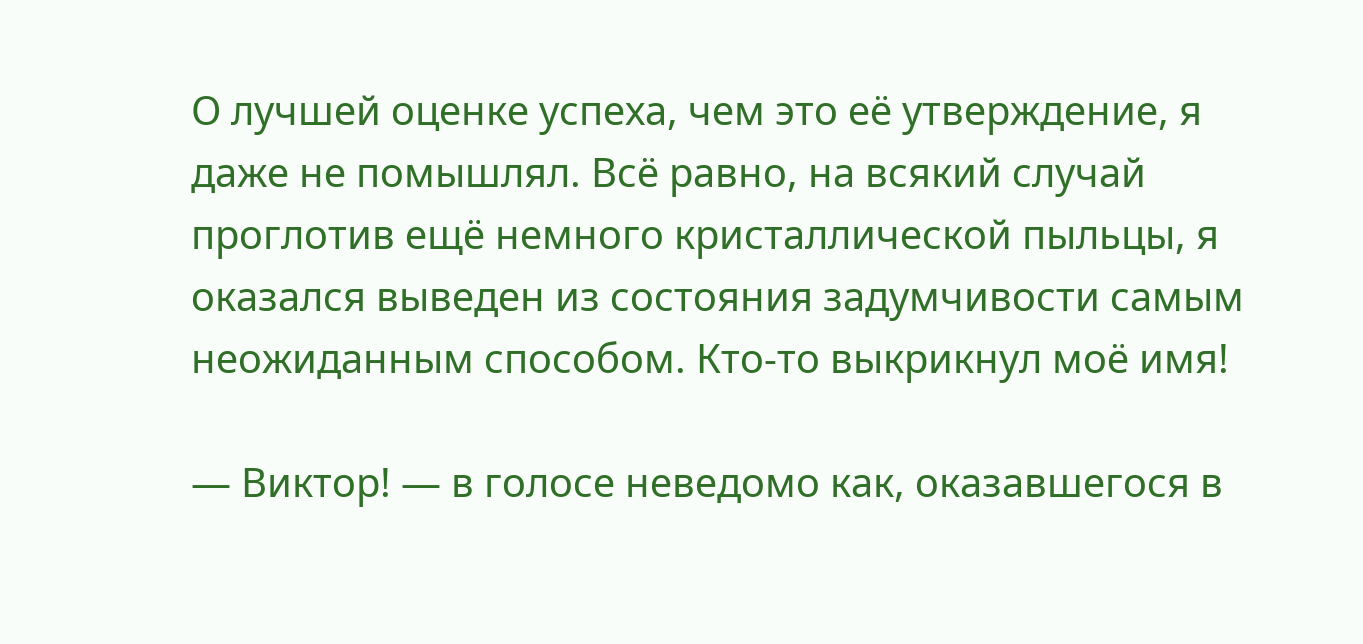О лучшей оценке успеха, чем это её утверждение, я даже не помышлял. Всё равно, на всякий случай проглотив ещё немного кристаллической пыльцы, я оказался выведен из состояния задумчивости самым неожиданным способом. Кто-то выкрикнул моё имя!

— Виктор! — в голосе неведомо как, оказавшегося в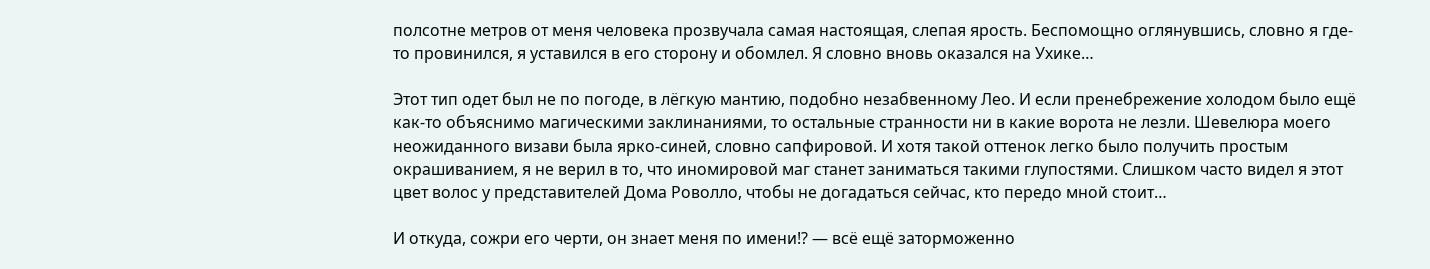полсотне метров от меня человека прозвучала самая настоящая, слепая ярость. Беспомощно оглянувшись, словно я где-то провинился, я уставился в его сторону и обомлел. Я словно вновь оказался на Ухике…

Этот тип одет был не по погоде, в лёгкую мантию, подобно незабвенному Лео. И если пренебрежение холодом было ещё как-то объяснимо магическими заклинаниями, то остальные странности ни в какие ворота не лезли. Шевелюра моего неожиданного визави была ярко-синей, словно сапфировой. И хотя такой оттенок легко было получить простым окрашиванием, я не верил в то, что иномировой маг станет заниматься такими глупостями. Слишком часто видел я этот цвет волос у представителей Дома Роволло, чтобы не догадаться сейчас, кто передо мной стоит…

И откуда, сожри его черти, он знает меня по имени!? — всё ещё заторможенно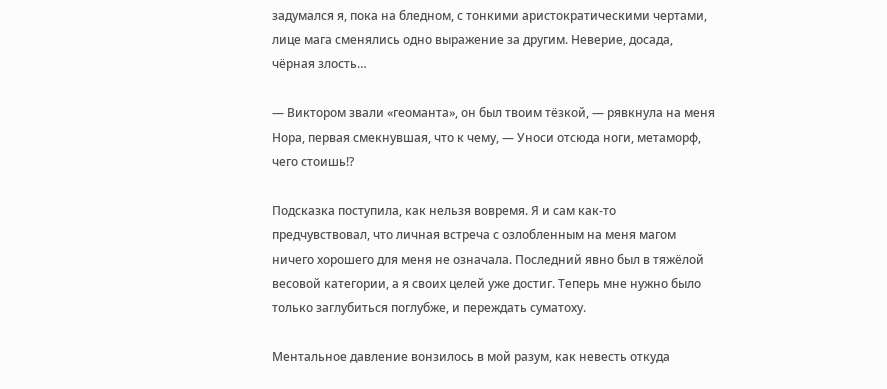задумался я, пока на бледном, с тонкими аристократическими чертами, лице мага сменялись одно выражение за другим. Неверие, досада, чёрная злость…

— Виктором звали «геоманта», он был твоим тёзкой, — рявкнула на меня Нора, первая смекнувшая, что к чему, — Уноси отсюда ноги, метаморф, чего стоишь!?

Подсказка поступила, как нельзя вовремя. Я и сам как-то предчувствовал, что личная встреча с озлобленным на меня магом ничего хорошего для меня не означала. Последний явно был в тяжёлой весовой категории, а я своих целей уже достиг. Теперь мне нужно было только заглубиться поглубже, и переждать суматоху.

Ментальное давление вонзилось в мой разум, как невесть откуда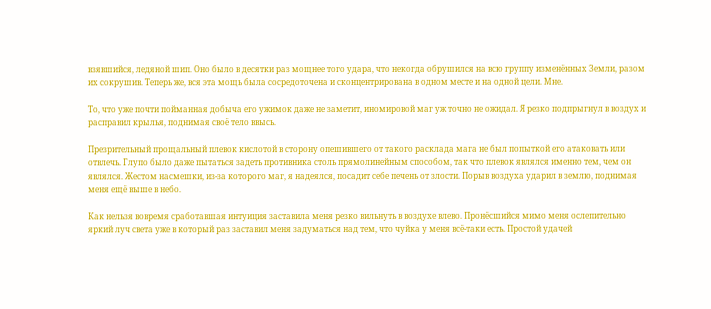взявшийся, ледяной шип. Оно было в десятки раз мощнее того удара, что некогда обрушился на всю группу изменённых Земли, разом их сокрушив. Теперь же, вся эта мощь была сосредоточена и сконцентрирована в одном месте и на одной цели. Мне.

То, что уже почти пойманная добыча его ужимок даже не заметит, иномировой маг уж точно не ожидал. Я резко подпрыгнул в воздух и расправил крылья, поднимая своё тело ввысь.

Презрительный прощальный плевок кислотой в сторону опешившего от такого расклада мага не был попыткой его атаковать или отвлечь. Глупо было даже пытаться задеть противника столь прямолинейным способом, так что плевок являлся именно тем, чем он являлся. Жестом насмешки, из-за которого маг, я надеялся, посадит себе печень от злости. Порыв воздуха ударил в землю, поднимая меня ещё выше в небо.

Как нельзя вовремя сработавшая интуиция заставила меня резко вильнуть в воздухе влево. Пронёсшийся мимо меня ослепительно яркий луч света уже в который раз заставил меня задуматься над тем, что чуйка у меня всё-таки есть. Простой удачей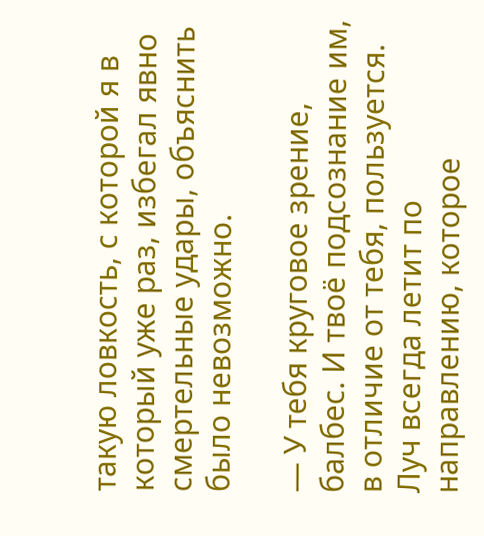такую ловкость, с которой я в который уже раз, избегал явно смертельные удары, объяснить было невозможно.

— У тебя круговое зрение, балбес. И твоё подсознание им, в отличие от тебя, пользуется. Луч всегда летит по направлению, которое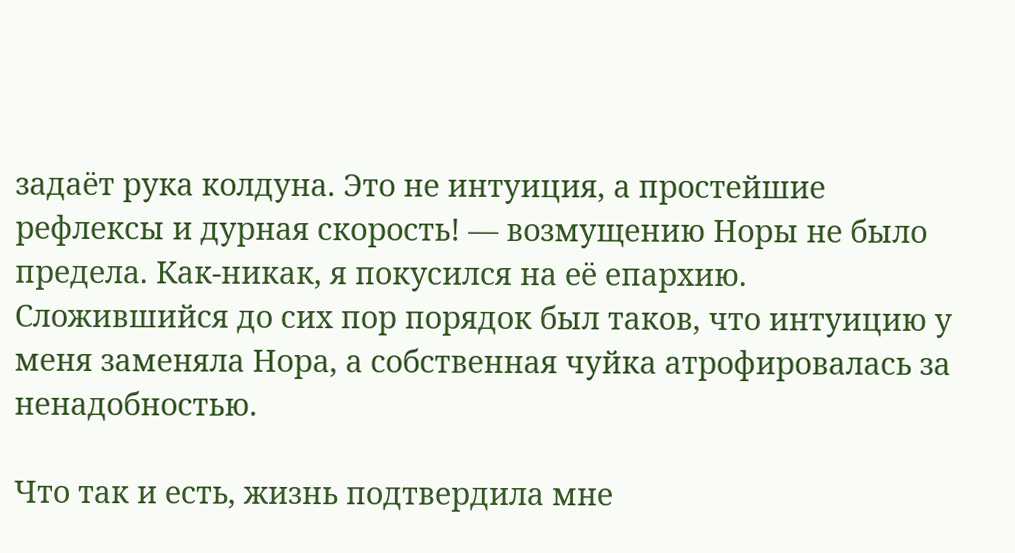задаёт рука колдуна. Это не интуиция, а простейшие рефлексы и дурная скорость! — возмущению Норы не было предела. Как-никак, я покусился на её епархию. Сложившийся до сих пор порядок был таков, что интуицию у меня заменяла Нора, а собственная чуйка атрофировалась за ненадобностью.

Что так и есть, жизнь подтвердила мне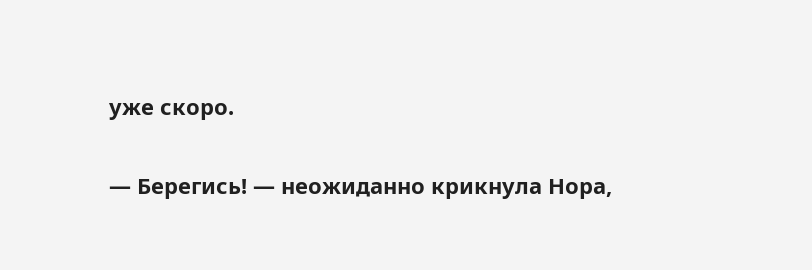уже скоро.

— Берегись! — неожиданно крикнула Нора,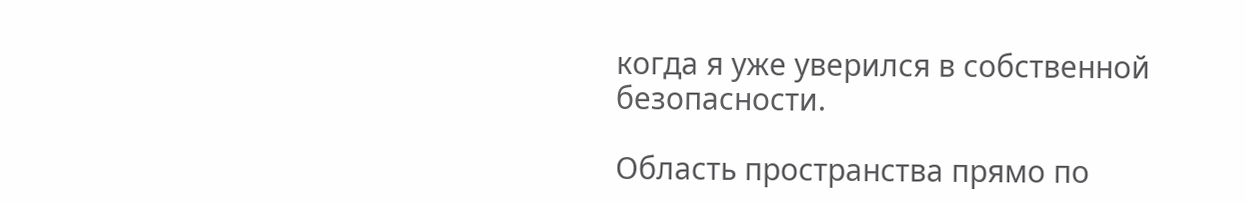когда я уже уверился в собственной безопасности.

Область пространства прямо по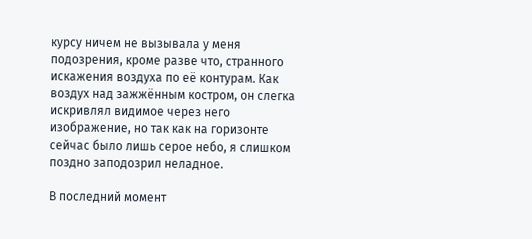курсу ничем не вызывала у меня подозрения, кроме разве что, странного искажения воздуха по её контурам. Как воздух над зажжённым костром, он слегка искривлял видимое через него изображение, но так как на горизонте сейчас было лишь серое небо, я слишком поздно заподозрил неладное.

В последний момент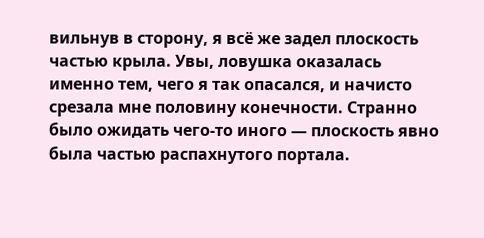вильнув в сторону, я всё же задел плоскость частью крыла. Увы, ловушка оказалась именно тем, чего я так опасался, и начисто срезала мне половину конечности. Странно было ожидать чего-то иного — плоскость явно была частью распахнутого портала.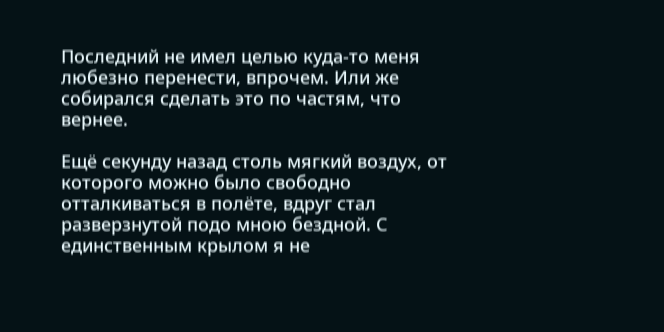Последний не имел целью куда-то меня любезно перенести, впрочем. Или же собирался сделать это по частям, что вернее.

Ещё секунду назад столь мягкий воздух, от которого можно было свободно отталкиваться в полёте, вдруг стал разверзнутой подо мною бездной. С единственным крылом я не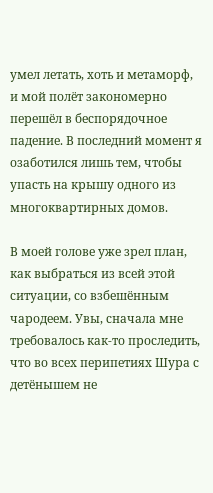умел летать, хоть и метаморф, и мой полёт закономерно перешёл в беспорядочное падение. В последний момент я озаботился лишь тем, чтобы упасть на крышу одного из многоквартирных домов.

В моей голове уже зрел план, как выбраться из всей этой ситуации, со взбешённым чародеем. Увы, сначала мне требовалось как-то проследить, что во всех перипетиях Шура с детёнышем не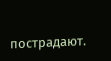пострадают.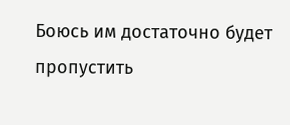Боюсь им достаточно будет пропустить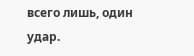всего лишь, один удар.